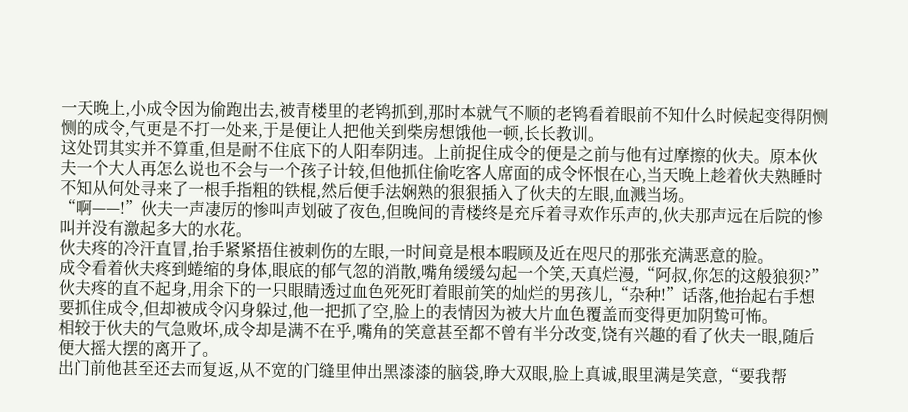一天晚上,小成令因为偷跑出去,被青楼里的老鸨抓到,那时本就气不顺的老鸨看着眼前不知什么时候起变得阴恻恻的成令,气更是不打一处来,于是便让人把他关到柴房想饿他一顿,长长教训。
这处罚其实并不算重,但是耐不住底下的人阳奉阴违。上前捉住成令的便是之前与他有过摩擦的伙夫。原本伙夫一个大人再怎么说也不会与一个孩子计较,但他抓住偷吃客人席面的成令怀恨在心,当天晚上趁着伙夫熟睡时不知从何处寻来了一根手指粗的铁棍,然后便手法娴熟的狠狠插入了伙夫的左眼,血溅当场。
“啊——!”伙夫一声凄厉的惨叫声划破了夜色,但晚间的青楼终是充斥着寻欢作乐声的,伙夫那声远在后院的惨叫并没有激起多大的水花。
伙夫疼的冷汗直冒,抬手紧紧捂住被刺伤的左眼,一时间竟是根本暇顾及近在咫尺的那张充满恶意的脸。
成令看着伙夫疼到蜷缩的身体,眼底的郁气忽的消散,嘴角缓缓勾起一个笑,天真烂漫,“阿叔,你怎的这般狼狈?”
伙夫疼的直不起身,用余下的一只眼睛透过血色死死盯着眼前笑的灿烂的男孩儿,“杂种!”话落,他抬起右手想要抓住成令,但却被成令闪身躲过,他一把抓了空,脸上的表情因为被大片血色覆盖而变得更加阴鸷可怖。
相较于伙夫的气急败坏,成令却是满不在乎,嘴角的笑意甚至都不曾有半分改变,饶有兴趣的看了伙夫一眼,随后便大摇大摆的离开了。
出门前他甚至还去而复返,从不宽的门缝里伸出黑漆漆的脑袋,睁大双眼,脸上真诚,眼里满是笑意,“要我帮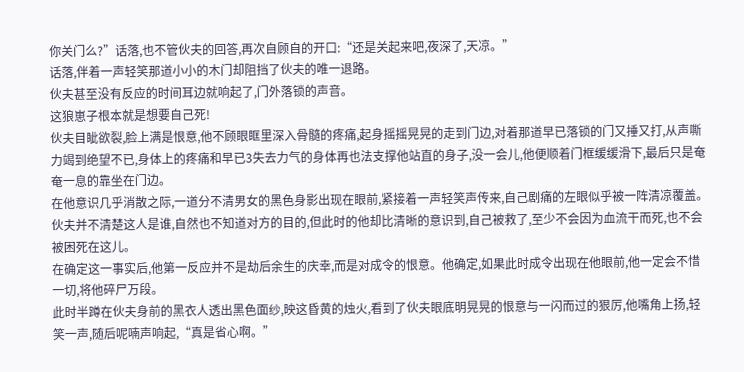你关门么?”话落,也不管伙夫的回答,再次自顾自的开口:“还是关起来吧,夜深了,天凉。”
话落,伴着一声轻笑那道小小的木门却阻挡了伙夫的唯一退路。
伙夫甚至没有反应的时间耳边就响起了,门外落锁的声音。
这狼崽子根本就是想要自己死!
伙夫目眦欲裂,脸上满是恨意,他不顾眼眶里深入骨髓的疼痛,起身摇摇晃晃的走到门边,对着那道早已落锁的门又捶又打,从声嘶力竭到绝望不已,身体上的疼痛和早已3失去力气的身体再也法支撑他站直的身子,没一会儿,他便顺着门框缓缓滑下,最后只是奄奄一息的靠坐在门边。
在他意识几乎消散之际,一道分不清男女的黑色身影出现在眼前,紧接着一声轻笑声传来,自己剧痛的左眼似乎被一阵清凉覆盖。
伙夫并不清楚这人是谁,自然也不知道对方的目的,但此时的他却比清晰的意识到,自己被救了,至少不会因为血流干而死,也不会被困死在这儿。
在确定这一事实后,他第一反应并不是劫后余生的庆幸,而是对成令的恨意。他确定,如果此时成令出现在他眼前,他一定会不惜一切,将他碎尸万段。
此时半蹲在伙夫身前的黑衣人透出黑色面纱,映这昏黄的烛火,看到了伙夫眼底明晃晃的恨意与一闪而过的狠厉,他嘴角上扬,轻笑一声,随后呢喃声响起,“真是省心啊。”